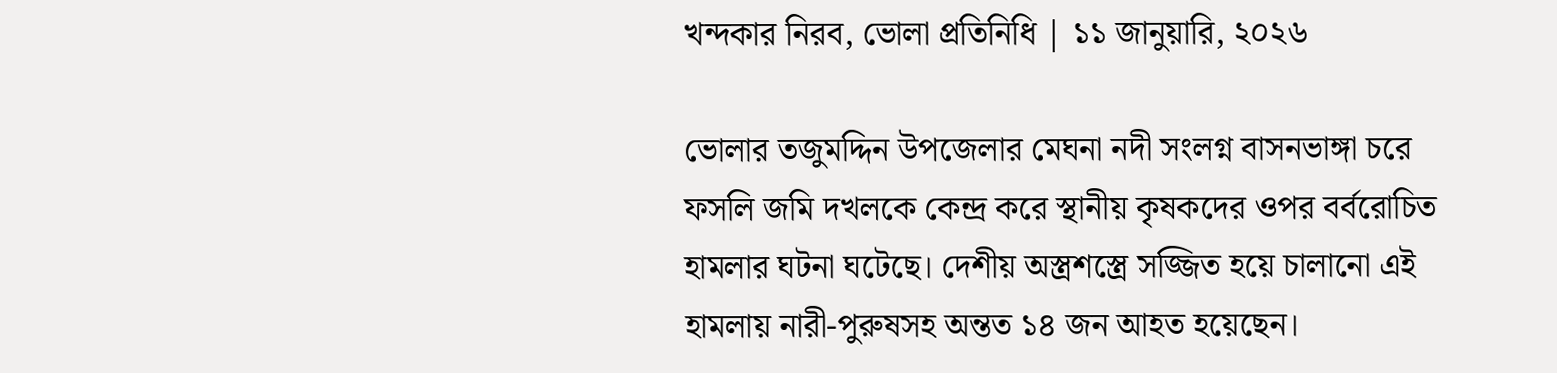খন্দকার নিরব, ভোলা প্রতিনিধি | ১১ জানুয়ারি, ২০২৬

ভোলার তজুমদ্দিন উপজেলার মেঘনা নদী সংলগ্ন বাসনভাঙ্গা চরে ফসলি জমি দখলকে কেন্দ্র করে স্থানীয় কৃষকদের ওপর বর্বরোচিত হামলার ঘটনা ঘটেছে। দেশীয় অস্ত্রশস্ত্রে সজ্জিত হয়ে চালানো এই হামলায় নারী-পুরুষসহ অন্তত ১৪ জন আহত হয়েছেন।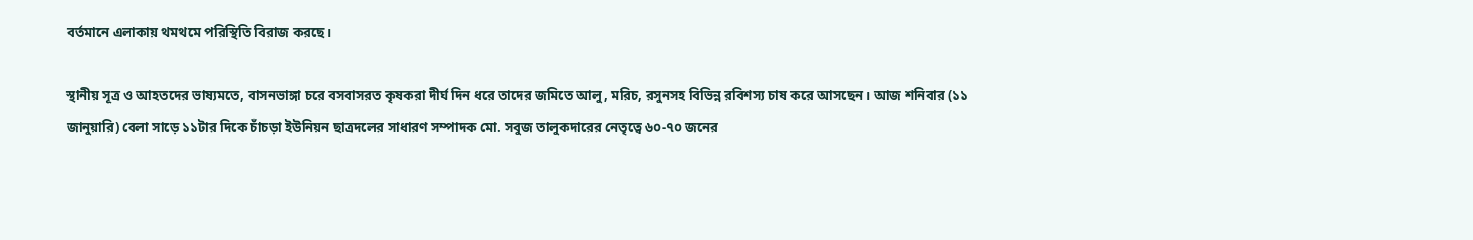বর্তমানে এলাকায় থমথমে পরিস্থিতি বিরাজ করছে।

স্থানীয় সূত্র ও আহতদের ভাষ্যমতে, বাসনভাঙ্গা চরে বসবাসরত কৃষকরা দীর্ঘ দিন ধরে তাদের জমিতে আলু, মরিচ, রসুনসহ বিভিন্ন রবিশস্য চাষ করে আসছেন। আজ শনিবার (১১ জানুয়ারি) বেলা সাড়ে ১১টার দিকে চাঁচড়া ইউনিয়ন ছাত্রদলের সাধারণ সম্পাদক মো. সবুজ তালুকদারের নেতৃত্বে ৬০-৭০ জনের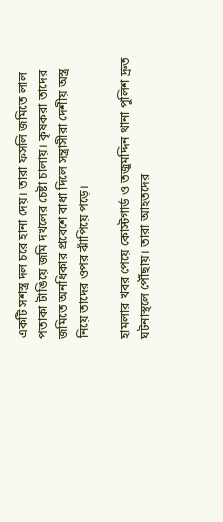একটি সশস্ত্র দল চরে হানা দেয়। তারা ফসলি জমিতে লাল পতাকা টাঙিয়ে জমি দখলের চেষ্টা চালায়। কৃষকরা তাদের জমিতে অনধিকার প্রবেশে বাধা দিলে সন্ত্রাসীরা দেশীয় অস্ত্র নিয়ে তাদের ওপর ঝাঁপিয়ে পড়ে।

হামলার খবর পেয়ে কোস্টগার্ড ও তজুমদ্দিন থানা পুলিশ দ্রুত ঘটনাস্থলে পৌঁছায়। তারা আহতদের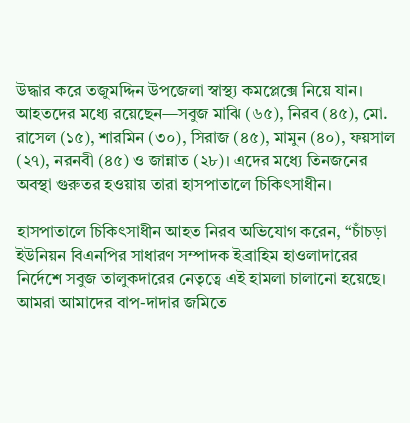উদ্ধার করে তজুমদ্দিন উপজেলা স্বাস্থ্য কমপ্লেক্সে নিয়ে যান। আহতদের মধ্যে রয়েছেন—সবুজ মাঝি (৬৫), নিরব (৪৫), মো. রাসেল (১৫), শারমিন (৩০), সিরাজ (৪৫), মামুন (৪০), ফয়সাল (২৭), নরনবী (৪৫) ও জান্নাত (২৮)। এদের মধ্যে তিনজনের অবস্থা গুরুতর হওয়ায় তারা হাসপাতালে চিকিৎসাধীন।

হাসপাতালে চিকিৎসাধীন আহত নিরব অভিযোগ করেন, “চাঁচড়া ইউনিয়ন বিএনপির সাধারণ সম্পাদক ইব্রাহিম হাওলাদারের নির্দেশে সবুজ তালুকদারের নেতৃত্বে এই হামলা চালানো হয়েছে। আমরা আমাদের বাপ-দাদার জমিতে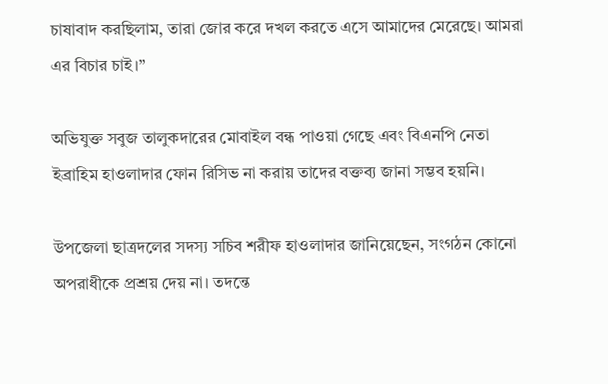চাষাবাদ করছিলাম, তারা জোর করে দখল করতে এসে আমাদের মেরেছে। আমরা এর বিচার চাই।”

অভিযুক্ত সবুজ তালুকদারের মোবাইল বন্ধ পাওয়া গেছে এবং বিএনপি নেতা ইব্রাহিম হাওলাদার ফোন রিসিভ না করায় তাদের বক্তব্য জানা সম্ভব হয়নি।

উপজেলা ছাত্রদলের সদস্য সচিব শরীফ হাওলাদার জানিয়েছেন, সংগঠন কোনো অপরাধীকে প্রশ্রয় দেয় না। তদন্তে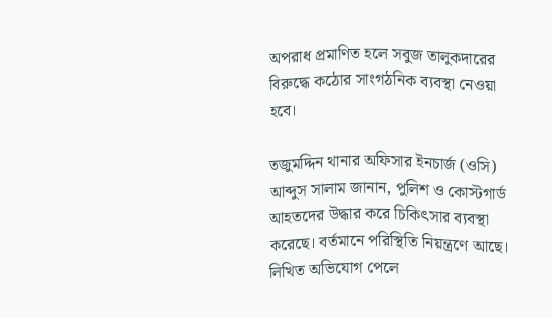অপরাধ প্রমাণিত হলে সবুজ তালুকদারের বিরুদ্ধে কঠোর সাংগঠনিক ব্যবস্থা নেওয়া হবে।

তজুমদ্দিন থানার অফিসার ইনচার্জ (ওসি) আব্দুস সালাম জানান, পুলিশ ও কোস্টগার্ড আহতদের উদ্ধার করে চিকিৎসার ব্যবস্থা করেছে। বর্তমানে পরিস্থিতি নিয়ন্ত্রণে আছে। লিখিত অভিযোগ পেলে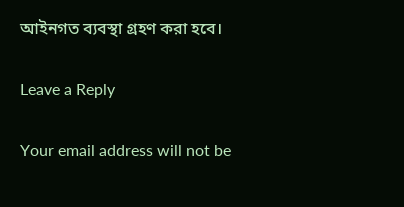আইনগত ব্যবস্থা গ্রহণ করা হবে।

Leave a Reply

Your email address will not be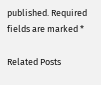published. Required fields are marked *

Related Posts